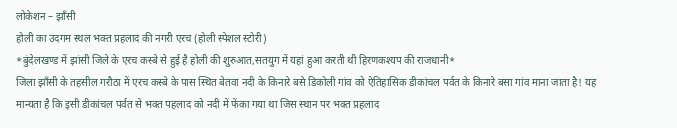लोकेशन – झाँसी
होली का उदगम स्थल भक्त प्रहलाद की नगरी एरच (होली स्पेशल स्टोरी)
*बुंदेलखण्ड में झांसी जिले के एरच कस्बे से हुई है होली की शुरुआत,सतयुग में यहां हुआ करती थी हिरणकश्यप की राजधानी*
जिला झाँसी के तहसील गरौठा में एरच कस्बे के पास स्थित बेतवा नदी के किनारे बसे डिकोली गांव को ऐतिहासिक डीकांचल पर्वत के किनारे बसा गांव माना जाता है! यह मान्यता है कि इसी डीकांचल पर्वत से भक्त पहलाद को नदी में फेंका गया था जिस स्थान पर भक्त प्रहलाद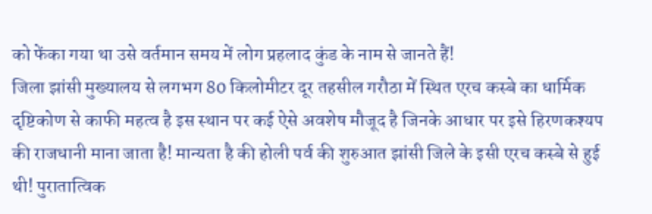को फेंका गया था उसे वर्तमान समय में लोग प्रहलाद कुंड के नाम से जानते हैं!
जिला झांसी मुख्यालय से लगभग 80 किलोमीटर दूर तहसील गरौठा में स्थित एरच कस्बे का धार्मिक दृष्टिकोण से काफी महत्व है इस स्थान पर कई ऐसे अवशेष मौजूद है जिनके आधार पर इसे हिरणकश्यप की राजधानी माना जाता है! मान्यता है की होली पर्व की शुरुआत झांसी जिले के इसी एरच कस्बे से हुई थी! पुरातात्विक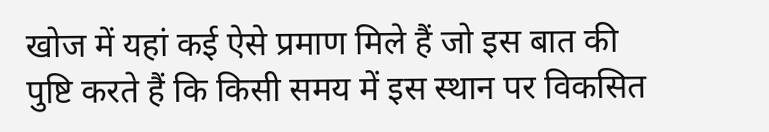खोज में यहां कई ऐसे प्रमाण मिले हैं जो इस बात की पुष्टि करते हैं कि किसी समय में इस स्थान पर विकसित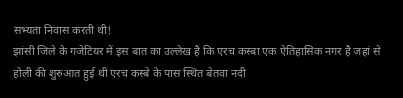सभ्यता निवास करती थी!
झांसी जिले के गजेटियर में इस बात का उल्लेख है कि एरच कस्बा एक ऐतिहासिक नगर है जहां से होली की शुरुआत हुई थी एरच कस्बे के पास स्थित बेतवा नदी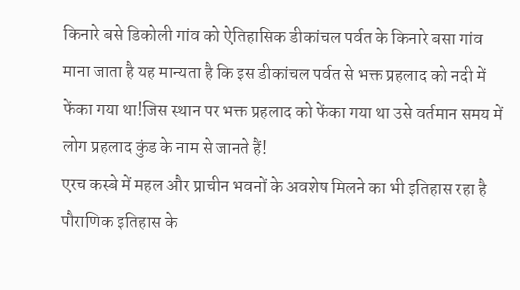किनारे बसे डिकोली गांव को ऐतिहासिक डीकांचल पर्वत के किनारे बसा गांव माना जाता है यह मान्यता है कि इस डीकांचल पर्वत से भक्त प्रहलाद को नदी में फेंका गया था!जिस स्थान पर भक्त प्रहलाद को फेंका गया था उसे वर्तमान समय में लोग प्रहलाद कुंड के नाम से जानते हैं!
एरच कस्बे में महल और प्राचीन भवनों के अवशेष मिलने का भी इतिहास रहा है पौराणिक इतिहास के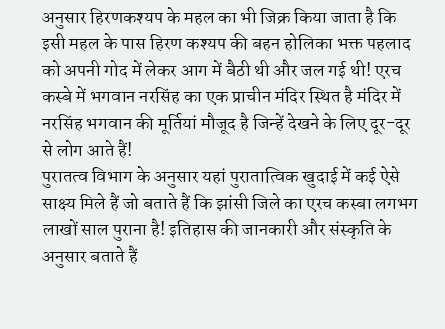अनुसार हिरणकश्यप के महल का भी जिक्र किया जाता है कि इसी महल के पास हिरण कश्यप की बहन होलिका भक्त पहलाद को अपनी गोद में लेकर आग में बैठी थी और जल गई थी! एरच कस्बे में भगवान नरसिंह का एक प्राचीन मंदिर स्थित है मंदिर में नरसिंह भगवान की मूर्तियां मौजूद है जिन्हें देखने के लिए दूर-दूर से लोग आते हैं!
पुरातत्व विभाग के अनुसार यहां पुरातात्विक खुदाई में कई ऐसे साक्ष्य मिले हैं जो बताते हैं कि झांसी जिले का एरच कस्बा लगभग लाखों साल पुराना है! इतिहास की जानकारी और संस्कृति के अनुसार बताते हैं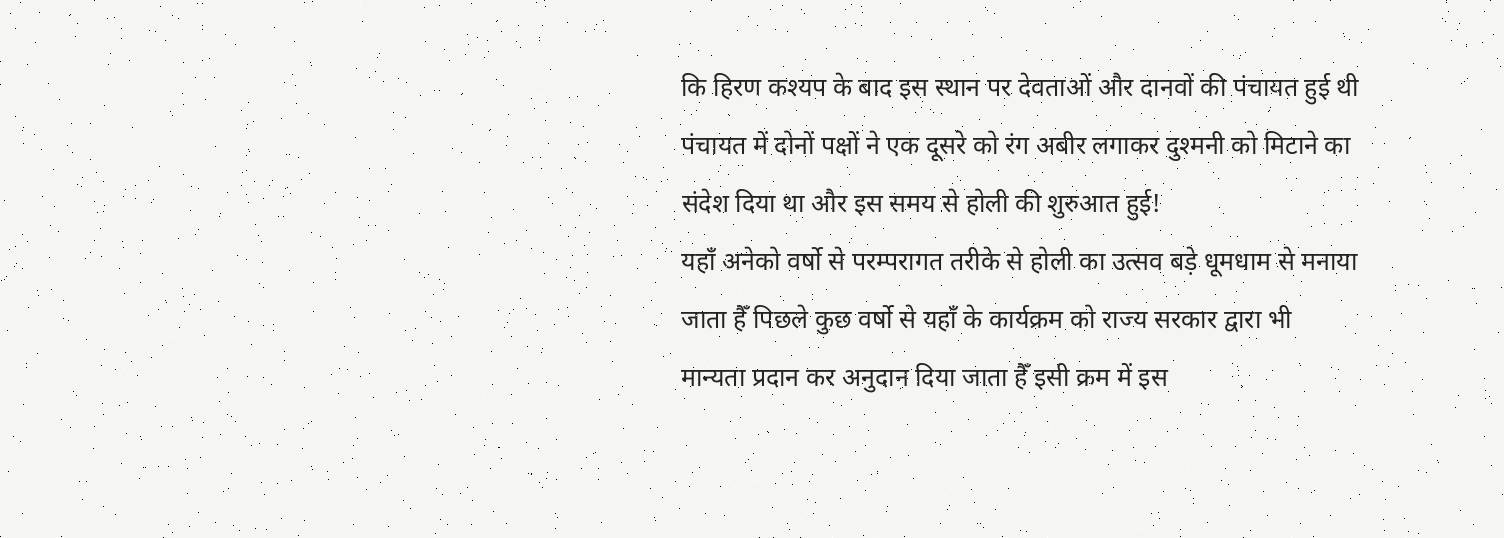कि हिरण कश्यप के बाद इस स्थान पर देवताओं और दानवों की पंचायत हुई थी पंचायत में दोनों पक्षों ने एक दूसरे को रंग अबीर लगाकर दुश्मनी को मिटाने का संदेश दिया था और इस समय से होली की शुरुआत हुई!
यहाँ अनेको वर्षो से परम्परागत तरीके से होली का उत्सव बड़े धूमधाम से मनाया जाता हैँ पिछले कुछ वर्षो से यहाँ के कार्यक्रम को राज्य सरकार द्वारा भी मान्यता प्रदान कर अनुदान दिया जाता हैँ इसी क्रम में इस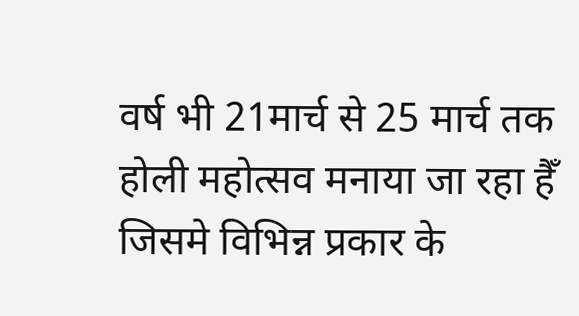वर्ष भी 21मार्च से 25 मार्च तक होली महोत्सव मनाया जा रहा हैँ जिसमे विभिन्न प्रकार के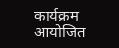कार्यक्रम आयोजित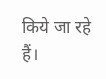किये जा रहे हैं।